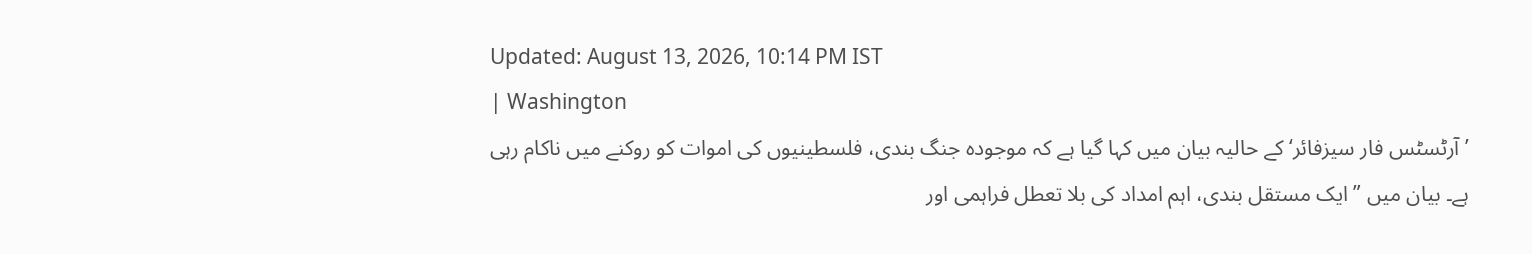Updated: August 13, 2026, 10:14 PM IST
| Washington
’آرٹسٹس فار سیزفائر‘ کے حالیہ بیان میں کہا گیا ہے کہ موجودہ جنگ بندی، فلسطینیوں کی اموات کو روکنے میں ناکام رہی ہے۔ بیان میں ”ایک مستقل بندی، اہم امداد کی بلا تعطل فراہمی اور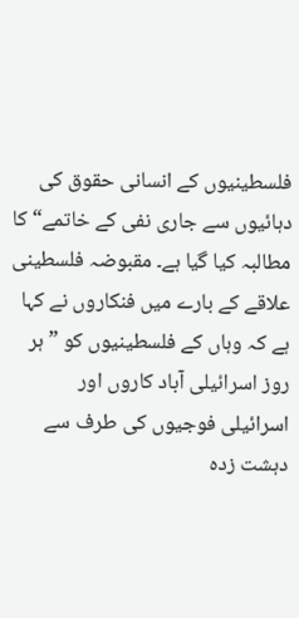فلسطینیوں کے انسانی حقوق کی دہائیوں سے جاری نفی کے خاتمے“ کا مطالبہ کیا گیا ہے۔ مقبوضہ فلسطینی علاقے کے بارے میں فنکاروں نے کہا ہے کہ وہاں کے فلسطینیوں کو ”ہر روز اسرائیلی آباد کاروں اور اسرائیلی فوجیوں کی طرف سے دہشت زدہ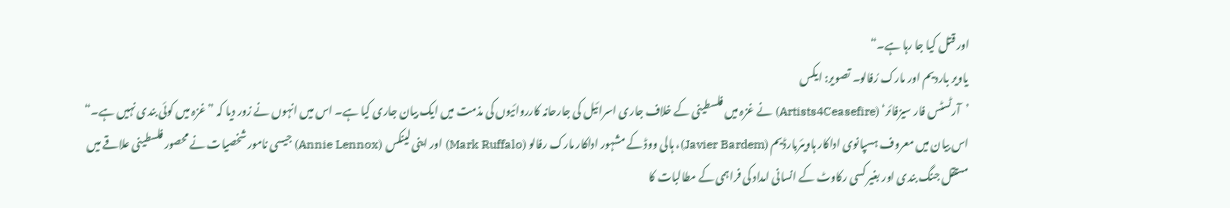اور قتل کیا جا رہا ہے۔“
یاویر باردیم اور مارک رُفالو۔ تصویر: ایکس
’آرٹسٹس فار سیزفائر‘ (Artists4Ceasefire) نے غزہ میں فلسطینی کے خلاف جاری اسرائیل کی جارحانہ کارروائیوں کی مذمت میں ایک بیان جاری کیا ہے۔ اس میں انہوں نے زور دیا کہ ”غزہ میں کوئی بندی نہیں ہے۔“ اس بیان میں معروف ہسپانوی اداکار ہاویئربارڈیم (Javier Bardem)، ہالی ووڈ کے مشہور اداکار مارک رفالو (Mark Ruffalo) اور اینی لینکس (Annie Lennox) جیسی نامور شخصیات نے محصور فلسطینی علاقے میں مستقل جنگ بندی اور بغیر کسی رکاوٹ کے انسانی امداد کی فراہمی کے مطالبات کا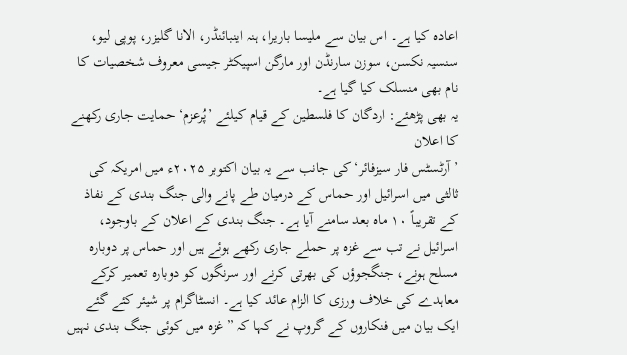اعادہ کیا ہے۔ اس بیان سے ملیسا باریرا، ہنہ اینبائنڈر، الانا گلیزر، پوپی لیو، سنسیہ نکسن، سوزن سارنڈن اور مارگن اسپیکٹر جیسی معروف شخصیات کا نام بھی منسلک کیا گیا ہے۔
یہ بھی پڑھئے: اردگان کا فلسطین کے قیام کیلئے ’پُرعزم‘ حمایت جاری رکھنے کا اعلان
’آرٹسٹس فار سیزفائر‘ کی جانب سے یہ بیان اکتوبر ۲۰۲۵ء میں امریکہ کی ثالثی میں اسرائیل اور حماس کے درمیان طے پانے والی جنگ بندی کے نفاذ کے تقریباً ۱۰ ماہ بعد سامنے آیا ہے۔ جنگ بندی کے اعلان کے باوجود، اسرائیل نے تب سے غزہ پر حملے جاری رکھے ہوئے ہیں اور حماس پر دوبارہ مسلح ہونے، جنگجوؤں کی بھرتی کرنے اور سرنگوں کو دوبارہ تعمیر کرکے معاہدے کی خلاف ورزی کا الزام عائد کیا ہے۔ انسٹاگرام پر شیئر کئے گئے ایک بیان میں فنکاروں کے گروپ نے کہا کہ ”غزہ میں کوئی جنگ بندی نہیں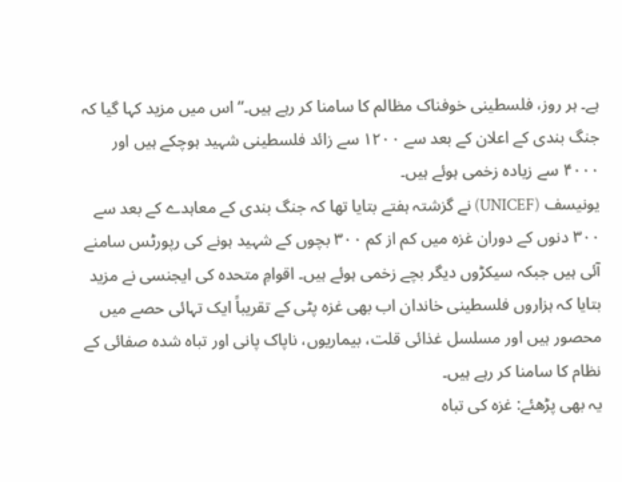ہے۔ ہر روز، فلسطینی خوفناک مظالم کا سامنا کر رہے ہیں۔“ اس میں مزید کہا گیا کہ جنگ بندی کے اعلان کے بعد سے ۱۲۰۰ سے زائد فلسطینی شہید ہوچکے ہیں اور ۴۰۰۰ سے زیادہ زخمی ہوئے ہیں۔
یونیسف (UNICEF) نے گزشتہ ہفتے بتایا تھا کہ جنگ بندی کے معاہدے کے بعد سے ۳۰۰ دنوں کے دوران غزہ میں کم از کم ۳۰۰ بچوں کے شہید ہونے کی رپورٹس سامنے آئی ہیں جبکہ سیکڑوں دیگر بچے زخمی ہوئے ہیں۔ اقوامِ متحدہ کی ایجنسی نے مزید بتایا کہ ہزاروں فلسطینی خاندان اب بھی غزہ پٹی کے تقریباً ایک تہائی حصے میں محصور ہیں اور مسلسل غذائی قلت، بیماریوں، ناپاک پانی اور تباہ شدہ صفائی کے نظام کا سامنا کر رہے ہیں۔
یہ بھی پڑھئے: غزہ کی تباہ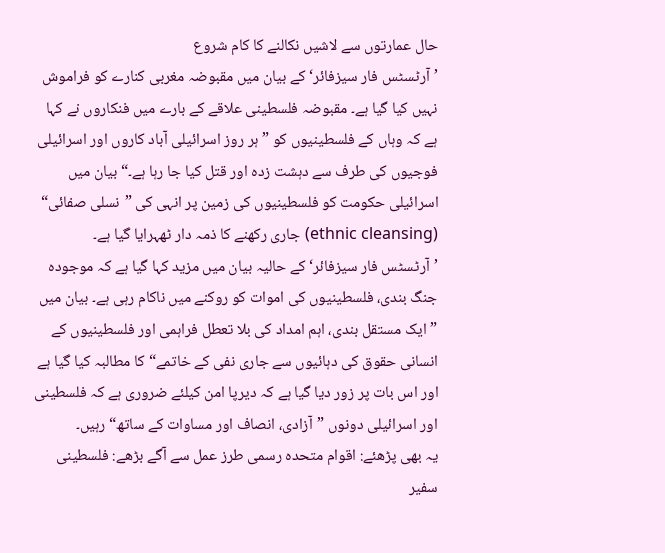حال عمارتوں سے لاشیں نکالنے کا کام شروع
’آرٹسٹس فار سیزفائر‘ کے بیان میں مقبوضہ مغربی کنارے کو فراموش نہیں کیا گیا ہے۔ مقبوضہ فلسطینی علاقے کے بارے میں فنکاروں نے کہا ہے کہ وہاں کے فلسطینیوں کو ”ہر روز اسرائیلی آباد کاروں اور اسرائیلی فوجیوں کی طرف سے دہشت زدہ اور قتل کیا جا رہا ہے۔“ بیان میں اسرائیلی حکومت کو فلسطینیوں کی زمین پر انہی کی ”نسلی صفائی“ (ethnic cleansing) جاری رکھنے کا ذمہ دار ٹھہرایا گیا ہے۔
’آرٹسٹس فار سیزفائر‘ کے حالیہ بیان میں مزید کہا گیا ہے کہ موجودہ جنگ بندی، فلسطینیوں کی اموات کو روکنے میں ناکام رہی ہے۔ بیان میں ”ایک مستقل بندی، اہم امداد کی بلا تعطل فراہمی اور فلسطینیوں کے انسانی حقوق کی دہائیوں سے جاری نفی کے خاتمے“ کا مطالبہ کیا گیا ہے اور اس بات پر زور دیا گیا ہے کہ دیرپا امن کیلئے ضروری ہے کہ فلسطینی اور اسرائیلی دونوں ”آزادی، انصاف اور مساوات کے ساتھ“ رہیں۔
یہ بھی پڑھئے: اقوام متحدہ رسمی طرز عمل سے آگے بڑھے: فلسطینی سفیر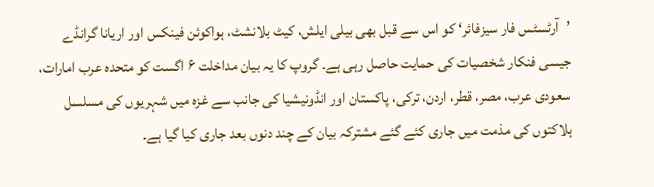’آرٹسٹس فار سیزفائر‘ کو اس سے قبل بھی بیلی ایلش، کیٹ بلانشٹ، ہواکوئن فینکس اور اریانا گرانڈے جیسی فنکار شخصیات کی حمایت حاصل رہی ہے۔ گروپ کا یہ بیان مداخلت ۶ اگست کو متحدہ عرب امارات، سعودی عرب، مصر، قطر، اردن، ترکی، پاکستان اور انڈونیشیا کی جانب سے غزہ میں شہریوں کی مسلسل ہلاکتوں کی مذمت میں جاری کئے گئے مشترکہ بیان کے چند دنوں بعد جاری کیا گیا ہے۔